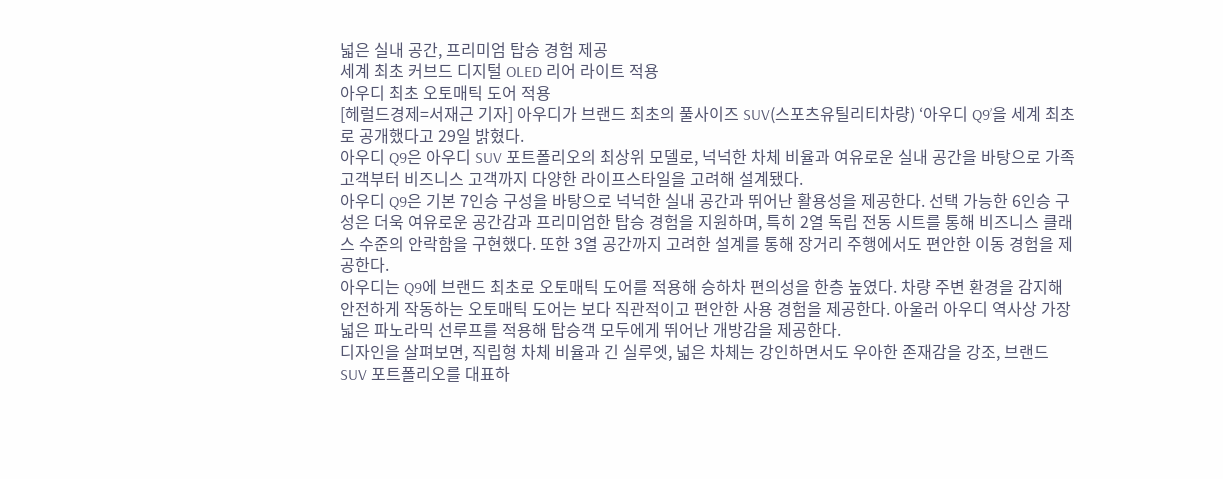넓은 실내 공간, 프리미엄 탑승 경험 제공
세계 최초 커브드 디지털 OLED 리어 라이트 적용
아우디 최초 오토매틱 도어 적용
[헤럴드경제=서재근 기자] 아우디가 브랜드 최초의 풀사이즈 SUV(스포츠유틸리티차량) ‘아우디 Q9’을 세계 최초로 공개했다고 29일 밝혔다.
아우디 Q9은 아우디 SUV 포트폴리오의 최상위 모델로, 넉넉한 차체 비율과 여유로운 실내 공간을 바탕으로 가족 고객부터 비즈니스 고객까지 다양한 라이프스타일을 고려해 설계됐다.
아우디 Q9은 기본 7인승 구성을 바탕으로 넉넉한 실내 공간과 뛰어난 활용성을 제공한다. 선택 가능한 6인승 구성은 더욱 여유로운 공간감과 프리미엄한 탑승 경험을 지원하며, 특히 2열 독립 전동 시트를 통해 비즈니스 클래스 수준의 안락함을 구현했다. 또한 3열 공간까지 고려한 설계를 통해 장거리 주행에서도 편안한 이동 경험을 제공한다.
아우디는 Q9에 브랜드 최초로 오토매틱 도어를 적용해 승하차 편의성을 한층 높였다. 차량 주변 환경을 감지해 안전하게 작동하는 오토매틱 도어는 보다 직관적이고 편안한 사용 경험을 제공한다. 아울러 아우디 역사상 가장 넓은 파노라믹 선루프를 적용해 탑승객 모두에게 뛰어난 개방감을 제공한다.
디자인을 살펴보면, 직립형 차체 비율과 긴 실루엣, 넓은 차체는 강인하면서도 우아한 존재감을 강조, 브랜드 SUV 포트폴리오를 대표하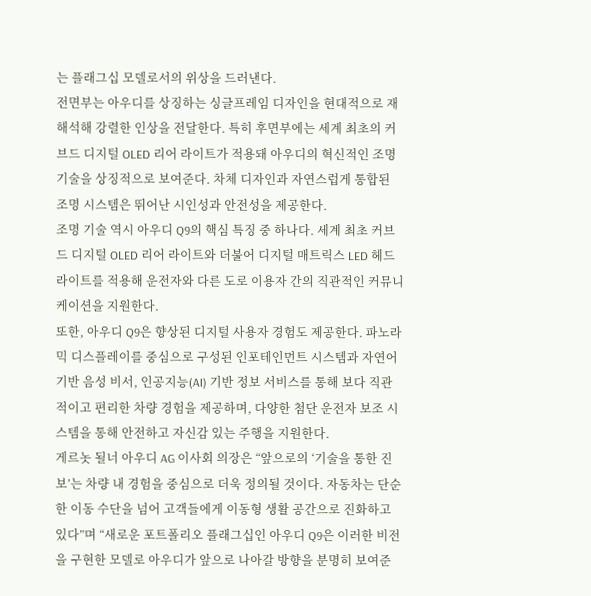는 플래그십 모델로서의 위상을 드러낸다.
전면부는 아우디를 상징하는 싱글프레임 디자인을 현대적으로 재해석해 강렬한 인상을 전달한다. 특히 후면부에는 세계 최초의 커브드 디지털 OLED 리어 라이트가 적용돼 아우디의 혁신적인 조명 기술을 상징적으로 보여준다. 차체 디자인과 자연스럽게 통합된 조명 시스템은 뛰어난 시인성과 안전성을 제공한다.
조명 기술 역시 아우디 Q9의 핵심 특징 중 하나다. 세계 최초 커브드 디지털 OLED 리어 라이트와 더불어 디지털 매트릭스 LED 헤드라이트를 적용해 운전자와 다른 도로 이용자 간의 직관적인 커뮤니케이션을 지원한다.
또한, 아우디 Q9은 향상된 디지털 사용자 경험도 제공한다. 파노라믹 디스플레이를 중심으로 구성된 인포테인먼트 시스템과 자연어 기반 음성 비서, 인공지능(AI) 기반 정보 서비스를 통해 보다 직관적이고 편리한 차량 경험을 제공하며, 다양한 첨단 운전자 보조 시스템을 통해 안전하고 자신감 있는 주행을 지원한다.
게르놋 될너 아우디 AG 이사회 의장은 “앞으로의 ‘기술을 통한 진보’는 차량 내 경험을 중심으로 더욱 정의될 것이다. 자동차는 단순한 이동 수단을 넘어 고객들에게 이동형 생활 공간으로 진화하고 있다”며 “새로운 포트폴리오 플래그십인 아우디 Q9은 이러한 비전을 구현한 모델로 아우디가 앞으로 나아갈 방향을 분명히 보여준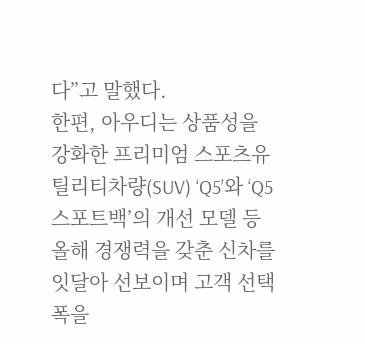다”고 말했다.
한편, 아우디는 상품성을 강화한 프리미엄 스포츠유틸리티차량(SUV) ‘Q5’와 ‘Q5 스포트백’의 개선 모델 등 올해 경쟁력을 갖춘 신차를 잇달아 선보이며 고객 선택 폭을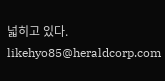넓히고 있다.
likehyo85@heraldcorp.com